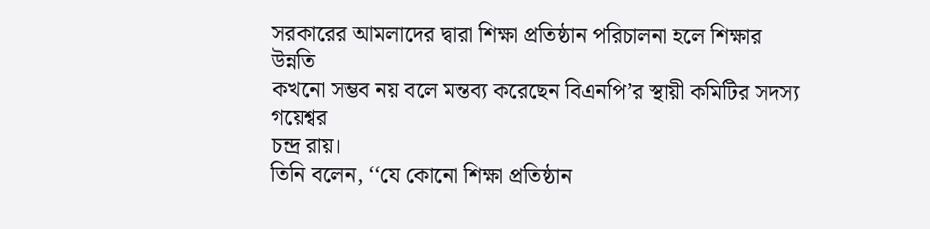সরকারের আমলাদের দ্বারা শিক্ষা প্রতিষ্ঠান পরিচালনা হলে শিক্ষার উন্নতি
কখনো সম্ভব নয় বলে মন্তব্য করেছেন বিএনপি’র স্থায়ী কমিটির সদস্য গয়েশ্বর
চন্দ্র রায়।
তিনি বলেন, ‘‘যে কোনো শিক্ষা প্রতিষ্ঠান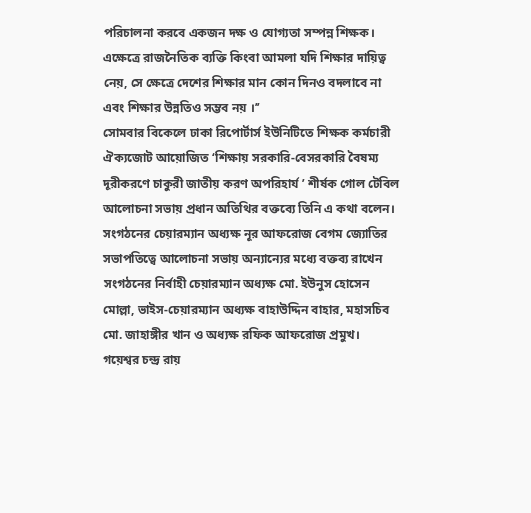পরিচালনা করবে একজন দক্ষ ও যোগ্যতা সম্পন্ন শিক্ষক। এক্ষেত্রে রাজনৈতিক ব্যক্তি কিংবা আমলা যদি শিক্ষার দায়িত্ব নেয়, সে ক্ষেত্রে দেশের শিক্ষার মান কোন দিনও বদলাবে না এবং শিক্ষার উন্নতিও সম্ভব নয় ।’’
সোমবার বিকেলে ঢাকা রিপোর্টার্স ইউনিটিতে শিক্ষক কর্মচারী ঐক্যজোট আয়োজিত ‘শিক্ষায় সরকারি-বেসরকারি বৈষম্য দূরীকরণে চাকুরী জাতীয় করণ অপরিহার্য ’ শীর্ষক গোল টেবিল আলোচনা সভায় প্রধান অতিথির বক্তব্যে তিনি এ কথা বলেন।
সংগঠনের চেয়ারম্যান অধ্যক্ষ নূর আফরোজ বেগম জ্যোতির সভাপতিত্বে আলোচনা সভায় অন্যান্যের মধ্যে বক্তব্য রাখেন সংগঠনের নির্বাহী চেয়ারম্যান অধ্যক্ষ মো. ইউনুস হোসেন মোল্লা, ভাইস-চেয়ারম্যান অধ্যক্ষ বাহাউদ্দিন বাহার, মহাসচিব মো. জাহাঙ্গীর খান ও অধ্যক্ষ রফিক আফরোজ প্রমুখ।
গয়েশ্বর চন্দ্র রায়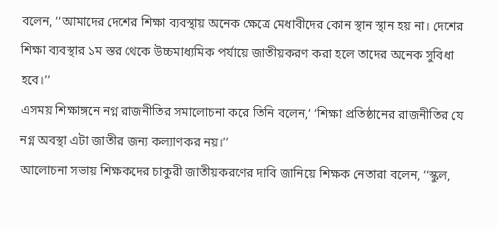বলেন, ‘‘আমাদের দেশের শিক্ষা ব্যবস্থায় অনেক ক্ষেত্রে মেধাবীদের কোন স্থান স্থান হয় না। দেশের শিক্ষা ব্যবস্থার ১ম স্তর থেকে উচ্চমাধ্যমিক পর্যায়ে জাতীয়করণ করা হলে তাদের অনেক সুবিধা হবে।’’
এসময় শিক্ষাঙ্গনে নগ্ন রাজনীতির সমালোচনা করে তিনি বলেন,‘ ‘শিক্ষা প্রতিষ্ঠানের রাজনীতির যে নগ্ন অবস্থা এটা জাতীর জন্য কল্যাণকর নয়।’’
আলোচনা সভায় শিক্ষকদের চাকুরী জাতীয়করণের দাবি জানিয়ে শিক্ষক নেতারা বলেন, ‘‘স্কুল,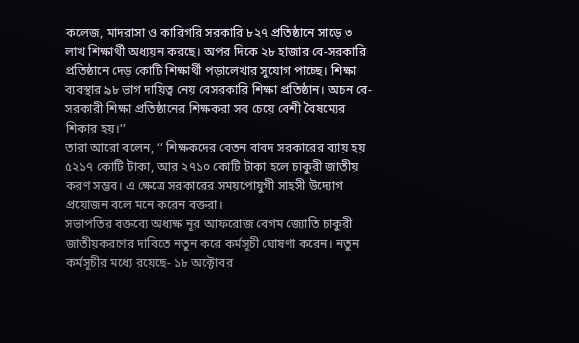কলেজ, মাদরাসা ও কারিগরি সরকারি ৮২৭ প্রতিষ্ঠানে সাড়ে ৩ লাখ শিক্ষার্থী অধ্যয়ন করছে। অপর দিকে ২৮ হাজার বে-সরকারি প্রতিষ্ঠানে দেড় কোটি শিক্ষার্থী পড়ালেখার সুযোগ পাচ্ছে। শিক্ষা ব্যবস্থার ৯৮ ভাগ দায়িত্ব নেয় বেসরকারি শিক্ষা প্রতিষ্ঠান। অচন বে-সরকারী শিক্ষা প্রতিষ্ঠানের শিক্ষকরা সব চেয়ে বেশী বৈষম্যের শিকার হয়।’’
তারা আরো বলেন, ‘‘ শিক্ষকদের বেতন বাবদ সরকারের ব্যায় হয় ৫২১৭ কোটি টাকা, আর ২৭১০ কোটি টাকা হলে চাকুরী জাতীয় করণ সম্ভব। এ ক্ষেত্রে সরকারের সময়পোযুগী সাহসী উদ্যোগ প্রয়োজন বলে মনে করেন বক্তরা।
সভাপতির বক্তব্যে অধ্যক্ষ নূর আফরোজ বেগম জ্যোতি চাকুরী জাতীয়করণের দাবিতে নতুন করে কর্মসূচী ঘোষণা করেন। নতুন কর্মসূচীর মধ্যে রয়েছে- ১৮ অক্টোবর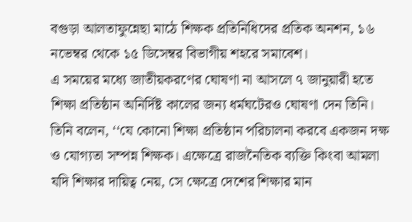বগুড়া আলতাফুন্নেছা মাঠে শিক্ষক প্রতিনিধিদের প্রতিক অনশন, ১৬ নভেম্বর থেকে ১৫ ডিসেম্বর বিভাগীয় শহরে সমাবেশ।
এ সময়ের মধ্যে জাতীয়করণের ঘোষণা না আসলে ৭ জানুয়ারী হতে শিক্ষা প্রতিষ্ঠান অনির্দিষ্ট কালের জন্য ধর্মঘটেরও ঘোষণা দেন তিনি।
তিনি বলেন, ‘‘যে কোনো শিক্ষা প্রতিষ্ঠান পরিচালনা করবে একজন দক্ষ ও যোগ্যতা সম্পন্ন শিক্ষক। এক্ষেত্রে রাজনৈতিক ব্যক্তি কিংবা আমলা যদি শিক্ষার দায়িত্ব নেয়, সে ক্ষেত্রে দেশের শিক্ষার মান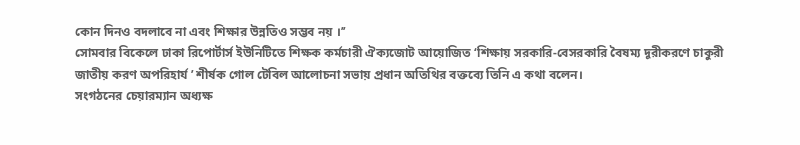কোন দিনও বদলাবে না এবং শিক্ষার উন্নতিও সম্ভব নয় ।’’
সোমবার বিকেলে ঢাকা রিপোর্টার্স ইউনিটিতে শিক্ষক কর্মচারী ঐক্যজোট আয়োজিত ‘শিক্ষায় সরকারি-বেসরকারি বৈষম্য দূরীকরণে চাকুরী জাতীয় করণ অপরিহার্য ’ শীর্ষক গোল টেবিল আলোচনা সভায় প্রধান অতিথির বক্তব্যে তিনি এ কথা বলেন।
সংগঠনের চেয়ারম্যান অধ্যক্ষ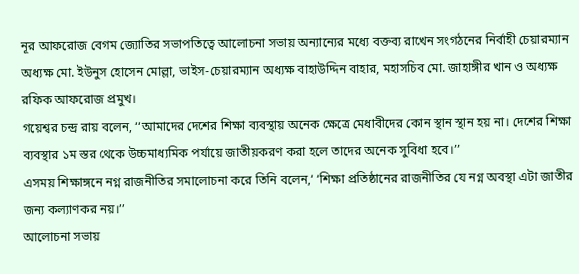নূর আফরোজ বেগম জ্যোতির সভাপতিত্বে আলোচনা সভায় অন্যান্যের মধ্যে বক্তব্য রাখেন সংগঠনের নির্বাহী চেয়ারম্যান অধ্যক্ষ মো. ইউনুস হোসেন মোল্লা, ভাইস-চেয়ারম্যান অধ্যক্ষ বাহাউদ্দিন বাহার, মহাসচিব মো. জাহাঙ্গীর খান ও অধ্যক্ষ রফিক আফরোজ প্রমুখ।
গয়েশ্বর চন্দ্র রায় বলেন, ‘‘আমাদের দেশের শিক্ষা ব্যবস্থায় অনেক ক্ষেত্রে মেধাবীদের কোন স্থান স্থান হয় না। দেশের শিক্ষা ব্যবস্থার ১ম স্তর থেকে উচ্চমাধ্যমিক পর্যায়ে জাতীয়করণ করা হলে তাদের অনেক সুবিধা হবে।’’
এসময় শিক্ষাঙ্গনে নগ্ন রাজনীতির সমালোচনা করে তিনি বলেন,‘ ‘শিক্ষা প্রতিষ্ঠানের রাজনীতির যে নগ্ন অবস্থা এটা জাতীর জন্য কল্যাণকর নয়।’’
আলোচনা সভায়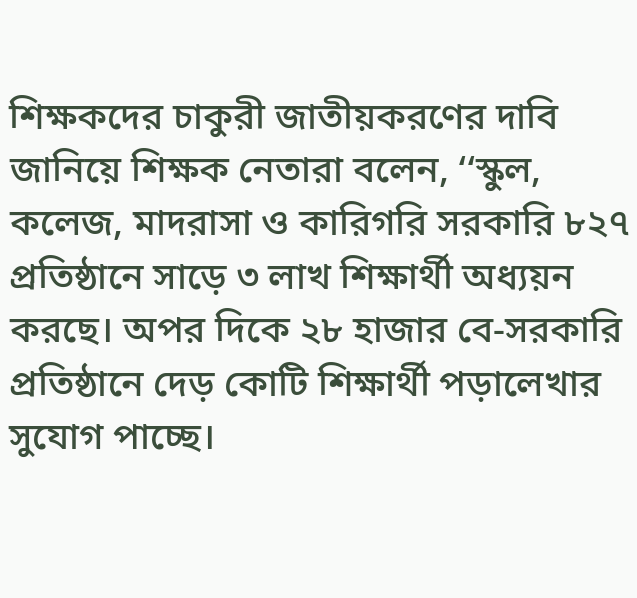শিক্ষকদের চাকুরী জাতীয়করণের দাবি জানিয়ে শিক্ষক নেতারা বলেন, ‘‘স্কুল, কলেজ, মাদরাসা ও কারিগরি সরকারি ৮২৭ প্রতিষ্ঠানে সাড়ে ৩ লাখ শিক্ষার্থী অধ্যয়ন করছে। অপর দিকে ২৮ হাজার বে-সরকারি প্রতিষ্ঠানে দেড় কোটি শিক্ষার্থী পড়ালেখার সুযোগ পাচ্ছে।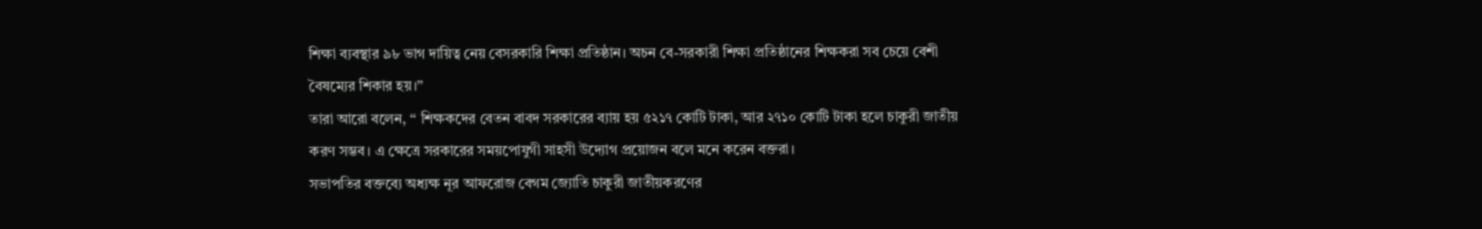শিক্ষা ব্যবস্থার ৯৮ ভাগ দায়িত্ব নেয় বেসরকারি শিক্ষা প্রতিষ্ঠান। অচন বে-সরকারী শিক্ষা প্রতিষ্ঠানের শিক্ষকরা সব চেয়ে বেশী বৈষম্যের শিকার হয়।’’
তারা আরো বলেন, ‘‘ শিক্ষকদের বেতন বাবদ সরকারের ব্যায় হয় ৫২১৭ কোটি টাকা, আর ২৭১০ কোটি টাকা হলে চাকুরী জাতীয় করণ সম্ভব। এ ক্ষেত্রে সরকারের সময়পোযুগী সাহসী উদ্যোগ প্রয়োজন বলে মনে করেন বক্তরা।
সভাপতির বক্তব্যে অধ্যক্ষ নূর আফরোজ বেগম জ্যোতি চাকুরী জাতীয়করণের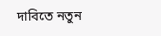দাবিতে নতুন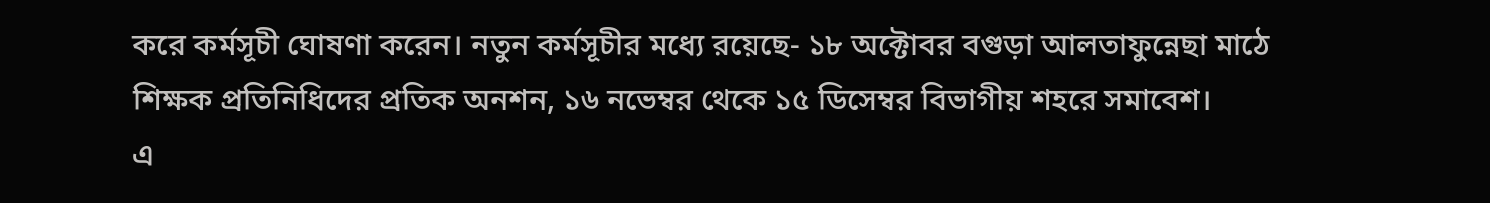করে কর্মসূচী ঘোষণা করেন। নতুন কর্মসূচীর মধ্যে রয়েছে- ১৮ অক্টোবর বগুড়া আলতাফুন্নেছা মাঠে শিক্ষক প্রতিনিধিদের প্রতিক অনশন, ১৬ নভেম্বর থেকে ১৫ ডিসেম্বর বিভাগীয় শহরে সমাবেশ।
এ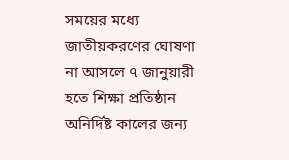সময়ের মধ্যে জাতীয়করণের ঘোষণা না আসলে ৭ জানুয়ারী হতে শিক্ষা প্রতিষ্ঠান অনির্দিষ্ট কালের জন্য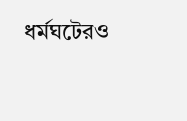ধর্মঘটেরও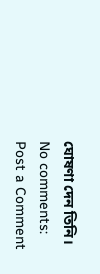ঘোষণা দেন তিনি।
No comments:
Post a Comment